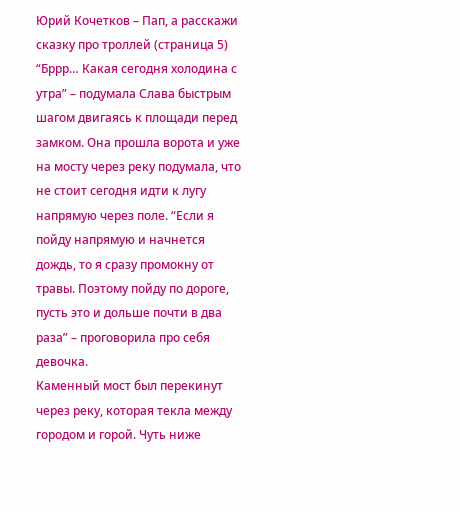Юрий Кочетков – Пап, а расскажи сказку про троллей (страница 5)
“Бррр… Какая сегодня холодина с утра” – подумала Слава быстрым шагом двигаясь к площади перед замком. Она прошла ворота и уже на мосту через реку подумала, что не стоит сегодня идти к лугу напрямую через поле. “Если я пойду напрямую и начнется дождь, то я сразу промокну от травы. Поэтому пойду по дороге, пусть это и дольше почти в два раза” – проговорила про себя девочка.
Каменный мост был перекинут через реку, которая текла между городом и горой. Чуть ниже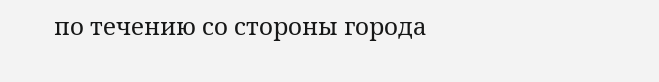по течению со стороны города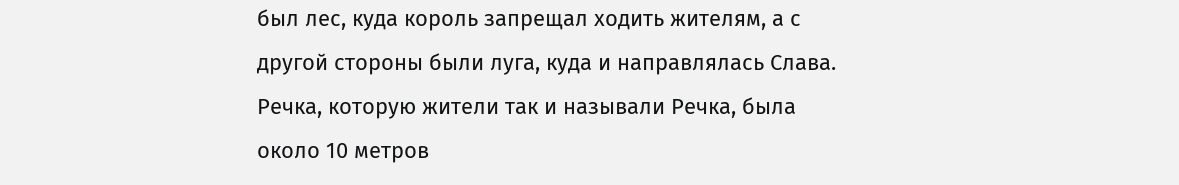был лес, куда король запрещал ходить жителям, а с другой стороны были луга, куда и направлялась Слава. Речка, которую жители так и называли Речка, была около 10 метров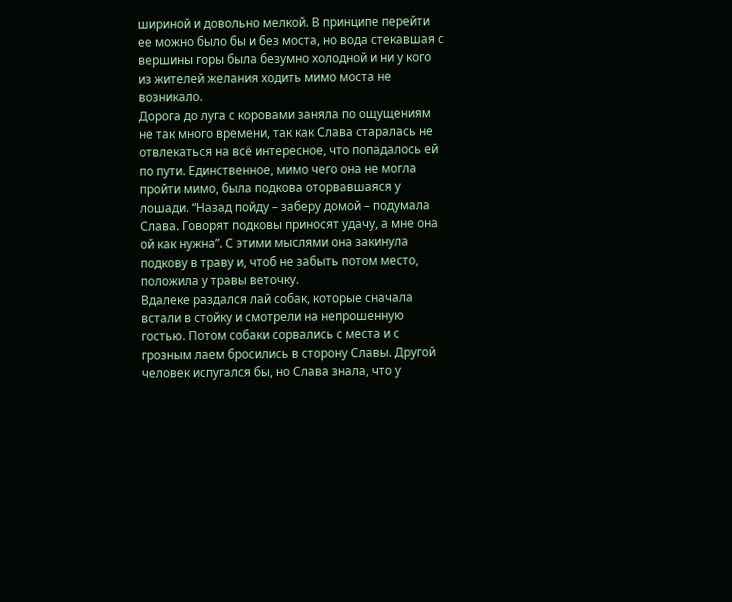шириной и довольно мелкой. В принципе перейти ее можно было бы и без моста, но вода стекавшая с вершины горы была безумно холодной и ни у кого из жителей желания ходить мимо моста не возникало.
Дорога до луга с коровами заняла по ощущениям не так много времени, так как Слава старалась не отвлекаться на всё интересное, что попадалось ей по пути. Единственное, мимо чего она не могла пройти мимо, была подкова оторвавшаяся у лошади. “Назад пойду – заберу домой – подумала Слава. Говорят подковы приносят удачу, а мне она ой как нужна”. С этими мыслями она закинула подкову в траву и, чтоб не забыть потом место, положила у травы веточку.
Вдалеке раздался лай собак, которые сначала встали в стойку и смотрели на непрошенную гостью. Потом собаки сорвались с места и с грозным лаем бросились в сторону Славы. Другой человек испугался бы, но Слава знала, что у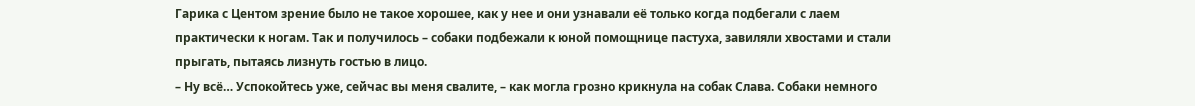Гарика с Центом зрение было не такое хорошее, как у нее и они узнавали её только когда подбегали с лаем практически к ногам. Так и получилось – собаки подбежали к юной помощнице пастуха, завиляли хвостами и стали прыгать, пытаясь лизнуть гостью в лицо.
– Ну всё… Успокойтесь уже, сейчас вы меня свалите, – как могла грозно крикнула на собак Слава. Собаки немного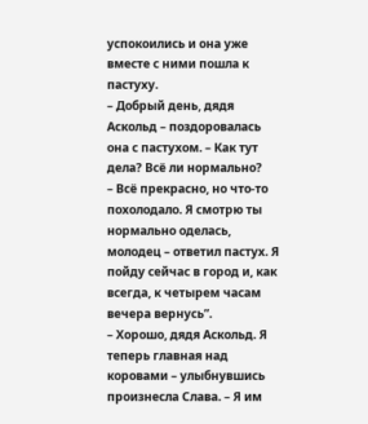успокоились и она уже вместе с ними пошла к пастуху.
– Добрый день, дядя Аскольд – поздоровалась она с пастухом. – Как тут дела? Всё ли нормально?
– Всё прекрасно, но что-то похолодало. Я смотрю ты нормально оделась, молодец – ответил пастух. Я пойду сейчас в город и, как всегда, к четырем часам вечера вернусь”.
– Хорошо, дядя Аскольд. Я теперь главная над коровами – улыбнувшись произнесла Слава. – Я им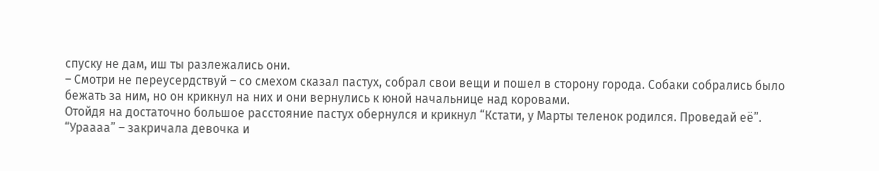спуску не дам, иш ты разлежались они.
– Смотри не переусердствуй – со смехом сказал пастух, собрал свои вещи и пошел в сторону города. Собаки собрались было бежать за ним, но он крикнул на них и они вернулись к юной начальнице над коровами.
Отойдя на достаточно большое расстояние пастух обернулся и крикнул “Кстати, у Марты теленок родился. Проведай её”.
“Ураааа” – закричала девочка и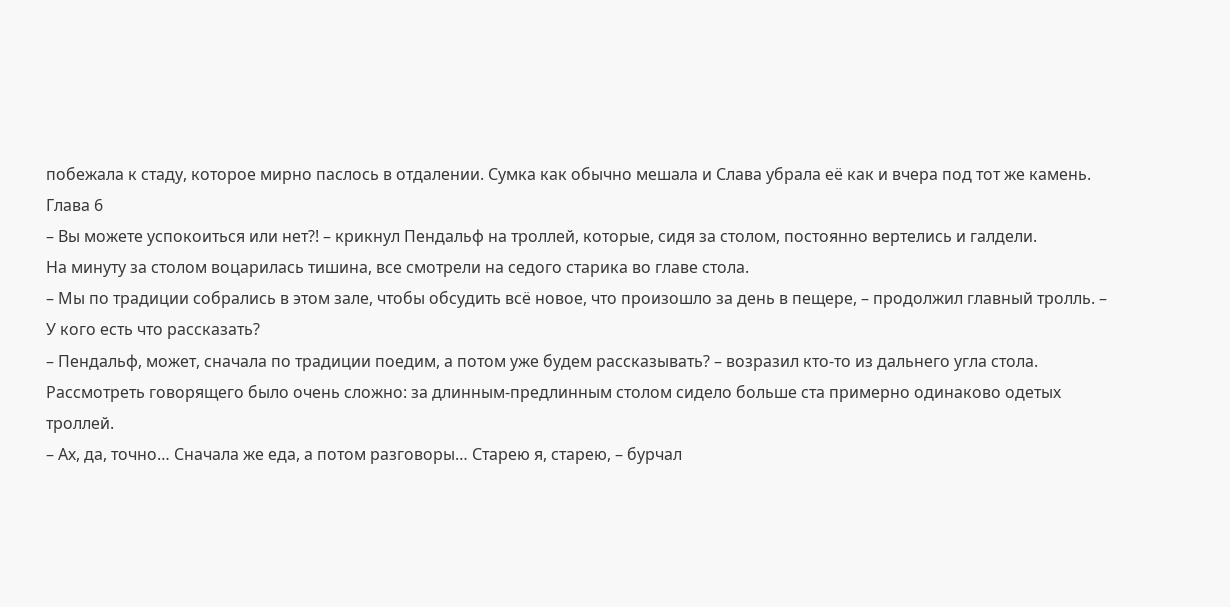побежала к стаду, которое мирно паслось в отдалении. Сумка как обычно мешала и Слава убрала её как и вчера под тот же камень.
Глава 6
– Вы можете успокоиться или нет?! – крикнул Пендальф на троллей, которые, сидя за столом, постоянно вертелись и галдели.
На минуту за столом воцарилась тишина, все смотрели на седого старика во главе стола.
– Мы по традиции собрались в этом зале, чтобы обсудить всё новое, что произошло за день в пещере, – продолжил главный тролль. – У кого есть что рассказать?
– Пендальф, может, сначала по традиции поедим, а потом уже будем рассказывать? – возразил кто-то из дальнего угла стола.
Рассмотреть говорящего было очень сложно: за длинным-предлинным столом сидело больше ста примерно одинаково одетых троллей.
– Ах, да, точно… Сначала же еда, а потом разговоры… Старею я, старею, – бурчал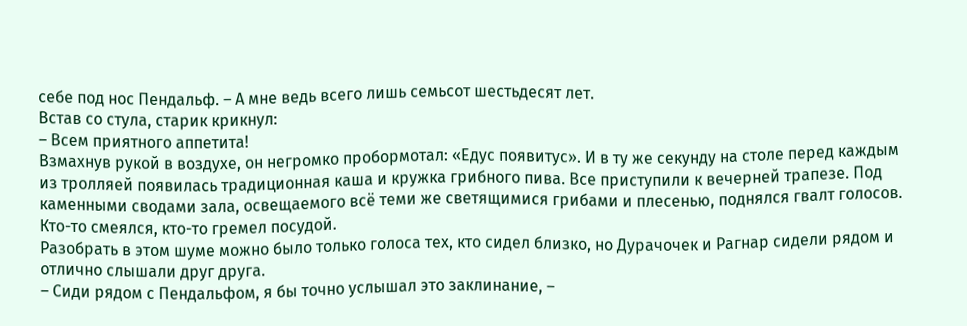себе под нос Пендальф. – А мне ведь всего лишь семьсот шестьдесят лет.
Встав со стула, старик крикнул:
– Всем приятного аппетита!
Взмахнув рукой в воздухе, он негромко пробормотал: «Едус появитус». И в ту же секунду на столе перед каждым из тролляей появилась традиционная каша и кружка грибного пива. Все приступили к вечерней трапезе. Под каменными сводами зала, освещаемого всё теми же светящимися грибами и плесенью, поднялся гвалт голосов. Кто-то смеялся, кто-то гремел посудой.
Разобрать в этом шуме можно было только голоса тех, кто сидел близко, но Дурачочек и Рагнар сидели рядом и отлично слышали друг друга.
– Сиди рядом с Пендальфом, я бы точно услышал это заклинание, –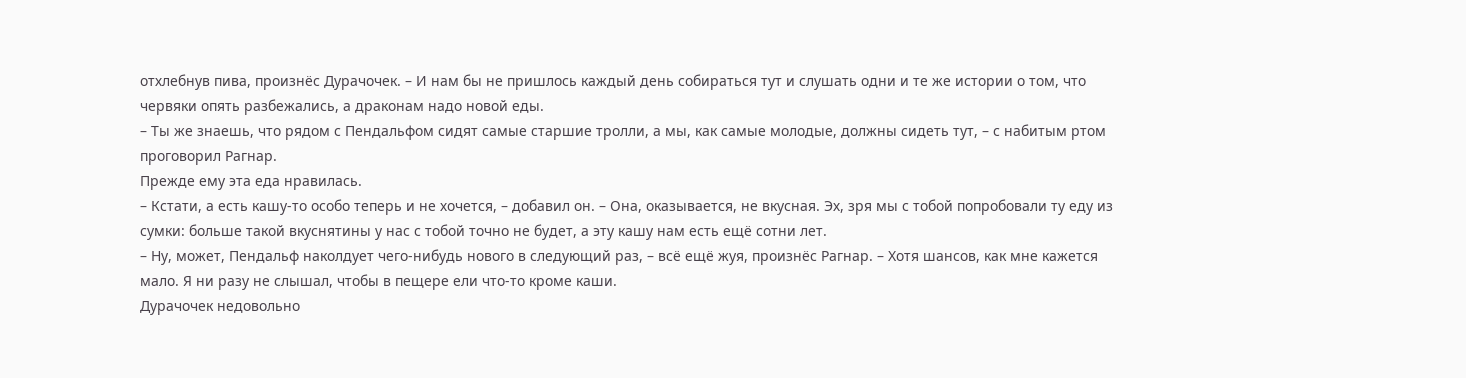отхлебнув пива, произнёс Дурачочек. – И нам бы не пришлось каждый день собираться тут и слушать одни и те же истории о том, что червяки опять разбежались, а драконам надо новой еды.
– Ты же знаешь, что рядом с Пендальфом сидят самые старшие тролли, а мы, как самые молодые, должны сидеть тут, – с набитым ртом проговорил Рагнар.
Прежде ему эта еда нравилась.
– Кстати, а есть кашу-то особо теперь и не хочется, – добавил он. – Она, оказывается, не вкусная. Эх, зря мы с тобой попробовали ту еду из сумки: больше такой вкуснятины у нас с тобой точно не будет, а эту кашу нам есть ещё сотни лет.
– Ну, может, Пендальф наколдует чего-нибудь нового в следующий раз, – всё ещё жуя, произнёс Рагнар. – Хотя шансов, как мне кажется мало. Я ни разу не слышал, чтобы в пещере ели что-то кроме каши.
Дурачочек недовольно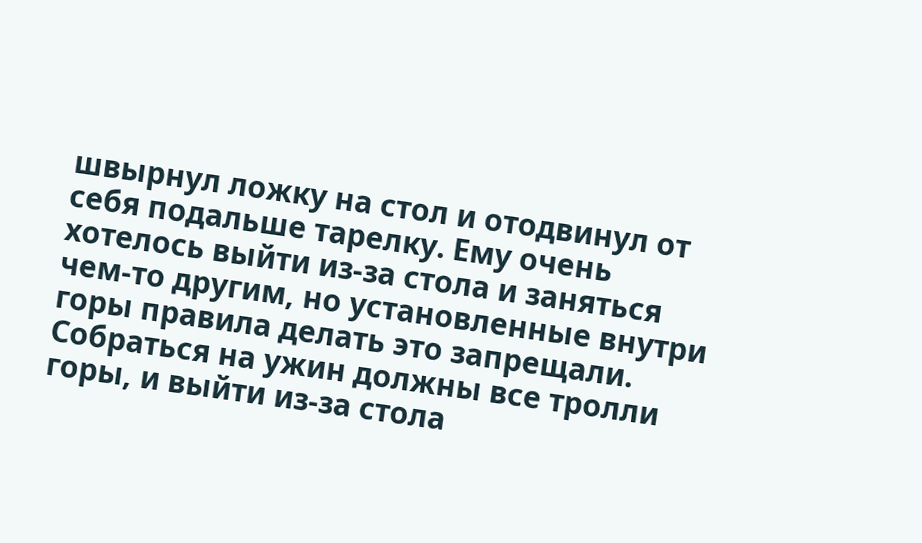швырнул ложку на стол и отодвинул от себя подальше тарелку. Ему очень хотелось выйти из-за стола и заняться чем-то другим, но установленные внутри горы правила делать это запрещали. Собраться на ужин должны все тролли горы, и выйти из-за стола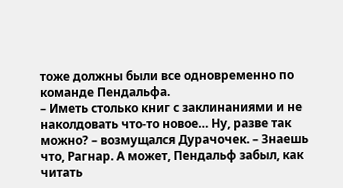тоже должны были все одновременно по команде Пендальфа.
– Иметь столько книг с заклинаниями и не наколдовать что-то новое… Ну, разве так можно? – возмущался Дурачочек. – Знаешь что, Рагнар. А может, Пендальф забыл, как читать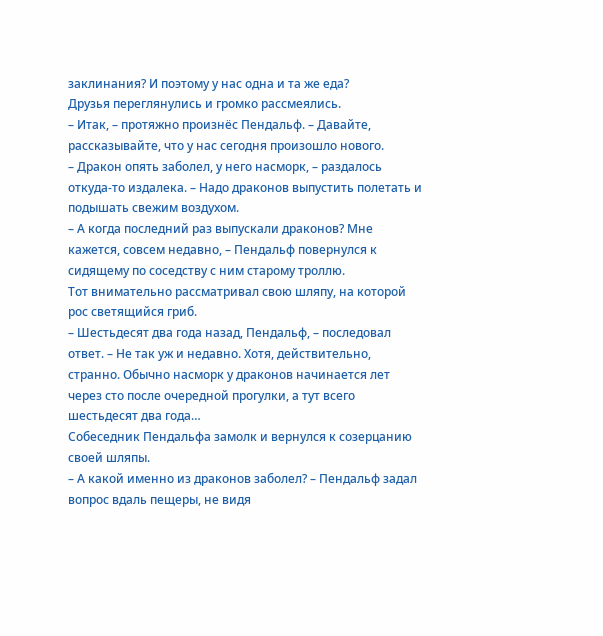заклинания? И поэтому у нас одна и та же еда?
Друзья переглянулись и громко рассмеялись.
– Итак, – протяжно произнёс Пендальф. – Давайте, рассказывайте, что у нас сегодня произошло нового.
– Дракон опять заболел, у него насморк, – раздалось откуда-то издалека. – Надо драконов выпустить полетать и подышать свежим воздухом.
– А когда последний раз выпускали драконов? Мне кажется, совсем недавно, – Пендальф повернулся к сидящему по соседству с ним старому троллю.
Тот внимательно рассматривал свою шляпу, на которой рос светящийся гриб.
– Шестьдесят два года назад, Пендальф, – последовал ответ. – Не так уж и недавно. Хотя, действительно, странно. Обычно насморк у драконов начинается лет через сто после очередной прогулки, а тут всего шестьдесят два года…
Собеседник Пендальфа замолк и вернулся к созерцанию своей шляпы.
– А какой именно из драконов заболел? – Пендальф задал вопрос вдаль пещеры, не видя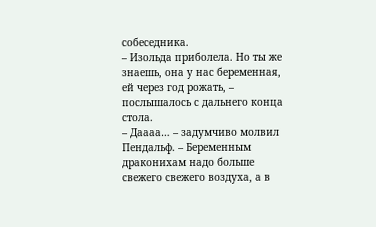собеседника.
– Изольда приболела. Но ты же знаешь, она у нас беременная, ей через год рожать, – послышалось с дальнего конца стола.
– Даааа… – задумчиво молвил Пендальф. – Беременным драконихам надо больше свежего свежего воздуха, а в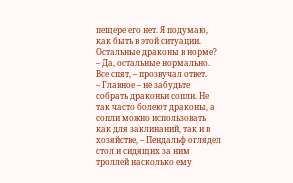пещере его нет. Я подумаю, как быть в этой ситуации. Остальные драконы в норме?
– Да, остальные нормально. Все спят, – прозвучал ответ.
– Главное – не забудьте собрать драконьи сопли. Не так часто болеют драконы, а сопли можно использовать как для заклинаний, так и в хозяйстве, – Пендальф оглядел стол и сидящих за ним троллей насколько ему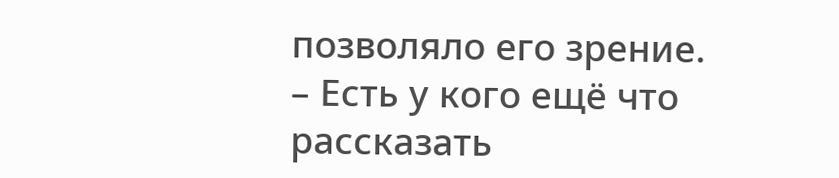позволяло его зрение. – Есть у кого ещё что рассказать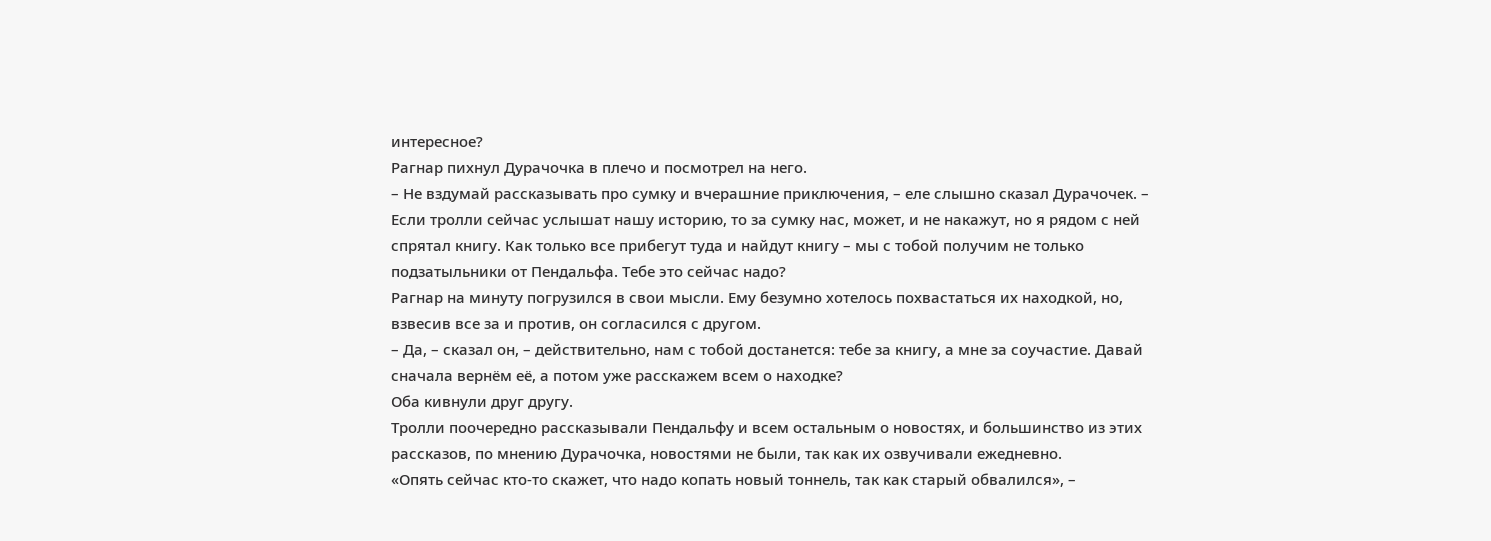интересное?
Рагнар пихнул Дурачочка в плечо и посмотрел на него.
– Не вздумай рассказывать про сумку и вчерашние приключения, – еле слышно сказал Дурачочек. – Если тролли сейчас услышат нашу историю, то за сумку нас, может, и не накажут, но я рядом с ней спрятал книгу. Как только все прибегут туда и найдут книгу – мы с тобой получим не только подзатыльники от Пендальфа. Тебе это сейчас надо?
Рагнар на минуту погрузился в свои мысли. Ему безумно хотелось похвастаться их находкой, но, взвесив все за и против, он согласился с другом.
– Да, – сказал он, – действительно, нам с тобой достанется: тебе за книгу, а мне за соучастие. Давай сначала вернём её, а потом уже расскажем всем о находке?
Оба кивнули друг другу.
Тролли поочередно рассказывали Пендальфу и всем остальным о новостях, и большинство из этих рассказов, по мнению Дурачочка, новостями не были, так как их озвучивали ежедневно.
«Опять сейчас кто-то скажет, что надо копать новый тоннель, так как старый обвалился», –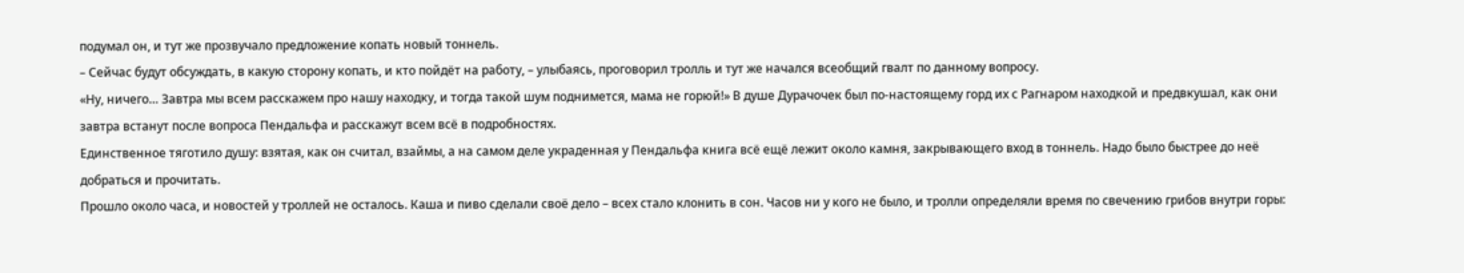подумал он, и тут же прозвучало предложение копать новый тоннель.
– Сейчас будут обсуждать, в какую сторону копать, и кто пойдёт на работу, – улыбаясь, проговорил тролль и тут же начался всеобщий гвалт по данному вопросу.
«Ну, ничего… Завтра мы всем расскажем про нашу находку, и тогда такой шум поднимется, мама не горюй!» В душе Дурачочек был по-настоящему горд их с Рагнаром находкой и предвкушал, как они завтра встанут после вопроса Пендальфа и расскажут всем всё в подробностях.
Единственное тяготило душу: взятая, как он считал, взаймы, а на самом деле украденная у Пендальфа книга всё ещё лежит около камня, закрывающего вход в тоннель. Надо было быстрее до неё добраться и прочитать.
Прошло около часа, и новостей у троллей не осталось. Каша и пиво сделали своё дело – всех стало клонить в сон. Часов ни у кого не было, и тролли определяли время по свечению грибов внутри горы: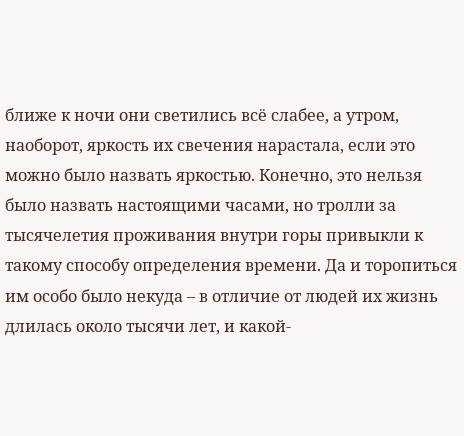ближе к ночи они светились всё слабее, а утром, наоборот, яркость их свечения нарастала, если это можно было назвать яркостью. Конечно, это нельзя было назвать настоящими часами, но тролли за тысячелетия проживания внутри горы привыкли к такому способу определения времени. Да и торопиться им особо было некуда – в отличие от людей их жизнь длилась около тысячи лет, и какой-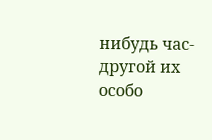нибудь час-другой их особо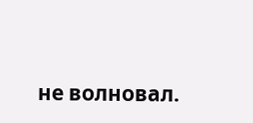не волновал.